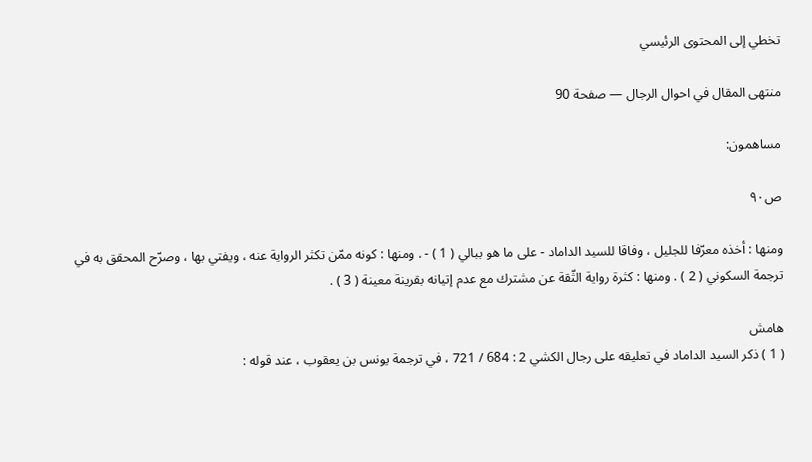تخطي إلى المحتوى الرئيسي

منتهى المقال في احوال الرجال — صفحة 90

مساهمون:

ص٩٠

ومنها : أخذه معرّفا للجليل ، وفاقا للسيد الداماد - على ما هو ببالي ( 1 ) - . ومنها : كونه ممّن تكثر الرواية عنه ، ويفتي بها ، وصرّح المحقق به في ترجمة السكوني ( 2 ) . ومنها : كثرة رواية الثّقة عن مشترك مع عدم إتيانه بقرينة معينة ( 3 ) .

هامش
( 1 ) ذكر السيد الداماد في تعليقه على رجال الكشي 2 : 684 / 721 ، في ترجمة يونس بن يعقوب ، عند قوله :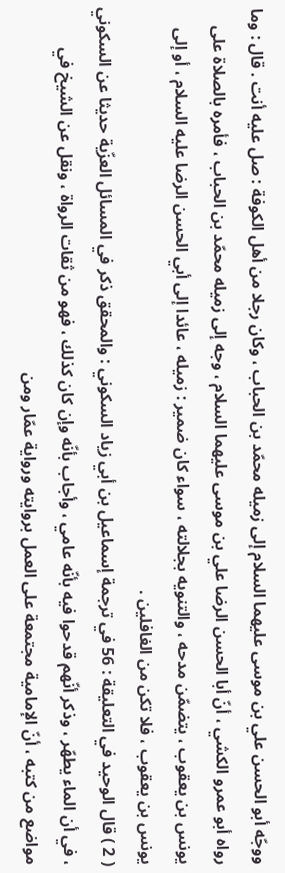ووجّه أبو الحسن علي بن موسى عليهما السلام إلى زميله محمّد بن الحباب ، وكان رجلا من أهل الكوفة : صل عليه أنت . قال : وما رواه أبو عمرو الكشي ، أنّ أبا الحسن الرضا علي بن موسى عليهما السلام ، وجه إلى زميله محمّد بن الحباب ، فأمره بالصلاة على يونس بن يعقوب ، يتضمّن مدحه ، والتنويه بجلالته ، سواء كان ضمير : زميله ، عائدا إلى أبي الحسن الرضا عليه السلام ، أو إلى يونس بن يعقوب ، فلا تكن من الغافلين .
( 2 ) قال الوحيد في التعليقة : 56 في ترجمة إسماعيل بن أبي زياد السكوني : والمحقق ذكر في المسائل العزّية حديثا عن السكوني ، في أن الماء يطهّر ، وذكر أنّهم قدحوا فيه بأنّه عامي ، وأجاب بأنّه وإن كان كذلك ، فهو من ثقات الرواة ، ونقل عن الشيخ في مواضع من كتبه ، أنّ الإمامية مجتمعة على العمل بروايته ورواية عمّار ومن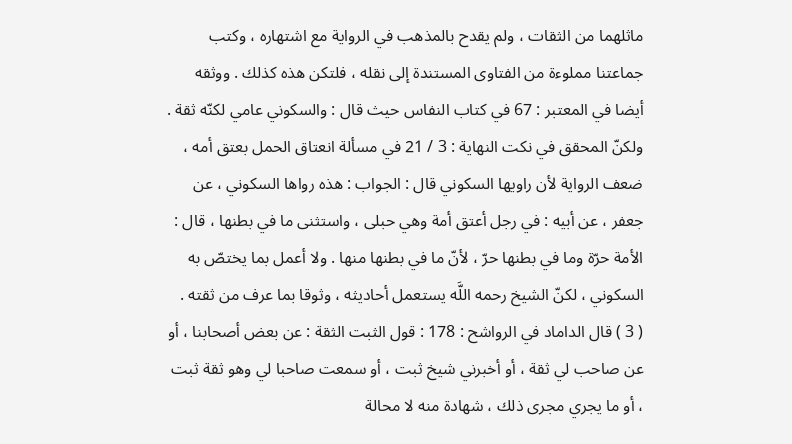ماثلهما من الثقات ، ولم يقدح بالمذهب في الرواية مع اشتهاره ، وكتب جماعتنا مملوءة من الفتاوى المستندة إلى نقله ، فلتكن هذه كذلك . ووثقه أيضا في المعتبر : 67 في كتاب النفاس حيث قال : والسكوني عامي لكنّه ثقة . ولكنّ المحقق في نكت النهاية : 3 / 21 في مسألة انعتاق الحمل بعتق أمه ، ضعف الرواية لأن راويها السكوني قال : الجواب : هذه رواها السكوني ، عن جعفر ، عن أبيه : في رجل أعتق أمة وهي حبلى ، واستثنى ما في بطنها ، قال : الأمة حرّة وما في بطنها حرّ ، لأنّ ما في بطنها منها . ولا أعمل بما يختصّ به السكوني ، لكنّ الشيخ رحمه اللَّه يستعمل أحاديثه ، وثوقا بما عرف من ثقته .
( 3 ) قال الداماد في الرواشح : 178 : قول الثبت الثقة : عن بعض أصحابنا ، أو عن صاحب لي ثقة ، أو أخبرني شيخ ثبت ، أو سمعت صاحبا لي وهو ثقة ثبت ، أو ما يجري مجرى ذلك ، شهادة منه لا محالة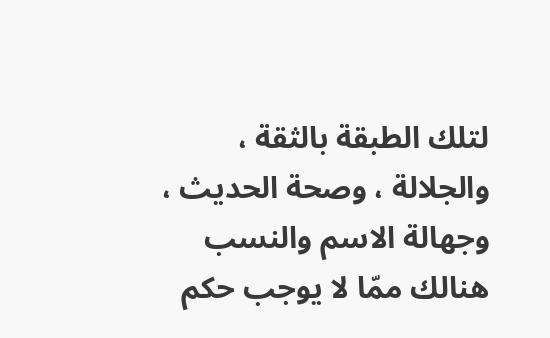لتلك الطبقة بالثقة ، والجلالة ، وصحة الحديث ، وجهالة الاسم والنسب هنالك ممّا لا يوجب حكم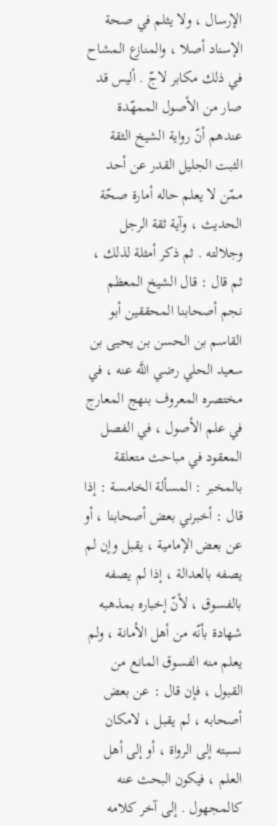الإرسال ، ولا يثلم في صحة الإسناد أصلا ، والمنازع المشاح في ذلك مكابر لاجّ . أليس قد صار من الأصول الممهّدة عندهم أنّ رواية الشيخ الثقة الثبت الجليل القدر عن أحد ممّن لا يعلم حاله أمارة صحّة الحديث ، وآية ثقة الرجل وجلالته . ثم ذكر أمثلة لذلك ، ثم قال : قال الشيخ المعظم نجم أصحابنا المحققين أبو القاسم بن الحسن بن يحيى بن سعيد الحلي رضي اللَّه عنه ، في مختصره المعروف بنهج المعارج في علم الأصول ، في الفصل المعقود في مباحث متعلقة بالمخبر : المسألة الخامسة : إذا قال : أخبرني بعض أصحابنا ، أو عن بعض الإمامية ، يقبل وإن لم يصفه بالعدالة ، إذا لم يصفه بالفسوق ، لأنّ إخباره بمذهبه شهادة بأنّه من أهل الأمانة ، ولم يعلم منه الفسوق المانع من القبول ، فإن قال : عن بعض أصحابه ، لم يقبل ، لامكان نسبته إلى الرواة ، أو إلى أهل العلم ، فيكون البحث عنه كالمجهول . إلى آخر كلامه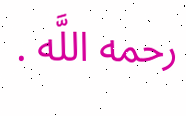رحمه اللَّه .